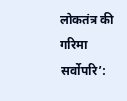लोकतंत्र की गरिमा सर्वोपरि’: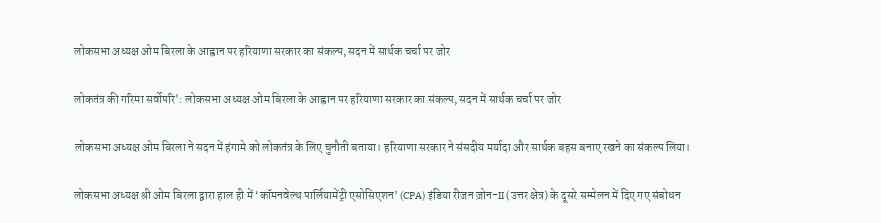लोकसभा अध्यक्ष ओम बिरला के आह्वान पर हरियाणा सरकार का संकल्प, सदन में सार्थक चर्चा पर जोर

लोकतंत्र की गरिमा सर्वोपरि': लोकसभा अध्यक्ष ओम बिरला के आह्वान पर हरियाणा सरकार का संकल्प, सदन में सार्थक चर्चा पर जोर

लोकसभा अध्यक्ष ओम बिरला ने सदन में हंगामे को लोकतंत्र के लिए चुनौती बताया। हरियाणा सरकार ने संसदीय मर्यादा और सार्थक बहस बनाए रखने का संकल्प लिया।

लोकसभा अध्यक्ष श्री ओम बिरला द्वारा हाल ही में ‘कॉमनवेल्थ पार्लियामेंट्री एसोसिएशन’ (CPA) इंडिया रीजन ज़ोन-II (उत्तर क्षेत्र) के दूसरे सम्मेलन में दिए गए संबोधन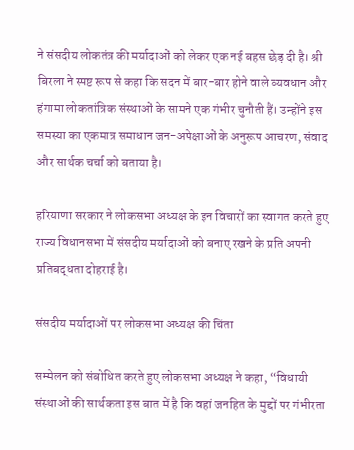ने संसदीय लोकतंत्र की मर्यादाओं को लेकर एक नई बहस छेड़ दी है। श्री बिरला ने स्पष्ट रूप से कहा कि सदन में बार-बार होने वाले व्यवधान और हंगामा लोकतांत्रिक संस्थाओं के सामने एक गंभीर चुनौती हैं। उन्होंने इस समस्या का एकमात्र समाधान जन-अपेक्षाओं के अनुरूप आचरण, संवाद और सार्थक चर्चा को बताया है।

हरियाणा सरकार ने लोकसभा अध्यक्ष के इन विचारों का स्वागत करते हुए राज्य विधानसभा में संसदीय मर्यादाओं को बनाए रखने के प्रति अपनी प्रतिबद्धता दोहराई है।

संसदीय मर्यादाओं पर लोकसभा अध्यक्ष की चिंता

सम्मेलन को संबोधित करते हुए लोकसभा अध्यक्ष ने कहा, “विधायी संस्थाओं की सार्थकता इस बात में है कि वहां जनहित के मुद्दों पर गंभीरता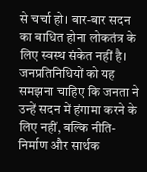से चर्चा हो। बार-बार सदन का बाधित होना लोकतंत्र के लिए स्वस्थ संकेत नहीं है। जनप्रतिनिधियों को यह समझना चाहिए कि जनता ने उन्हें सदन में हंगामा करने के लिए नहीं, बल्कि नीति-निर्माण और सार्थक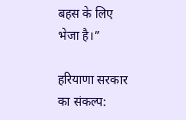बहस के लिए भेजा है।”

हरियाणा सरकार का संकल्प: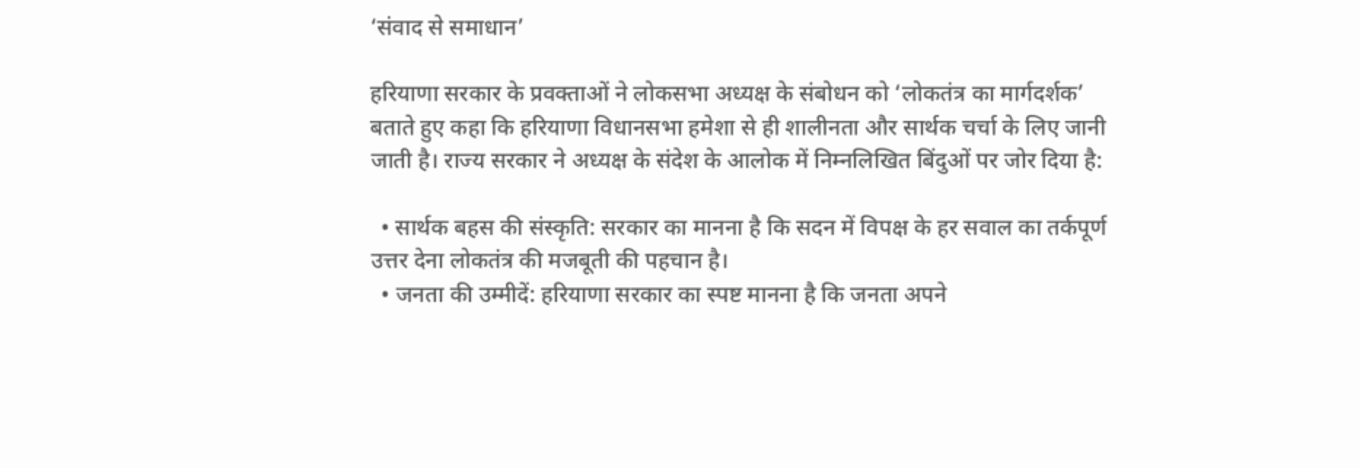‘संवाद से समाधान’

हरियाणा सरकार के प्रवक्ताओं ने लोकसभा अध्यक्ष के संबोधन को ‘लोकतंत्र का मार्गदर्शक’ बताते हुए कहा कि हरियाणा विधानसभा हमेशा से ही शालीनता और सार्थक चर्चा के लिए जानी जाती है। राज्य सरकार ने अध्यक्ष के संदेश के आलोक में निम्नलिखित बिंदुओं पर जोर दिया है:

  • सार्थक बहस की संस्कृति: सरकार का मानना है कि सदन में विपक्ष के हर सवाल का तर्कपूर्ण उत्तर देना लोकतंत्र की मजबूती की पहचान है।
  • जनता की उम्मीदें: हरियाणा सरकार का स्पष्ट मानना है कि जनता अपने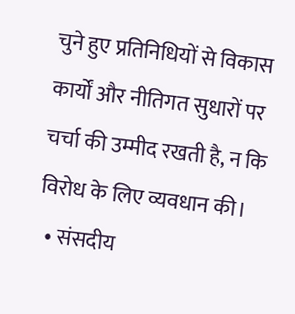चुने हुए प्रतिनिधियों से विकास कार्यों और नीतिगत सुधारों पर चर्चा की उम्मीद रखती है, न कि विरोध के लिए व्यवधान की।
  • संसदीय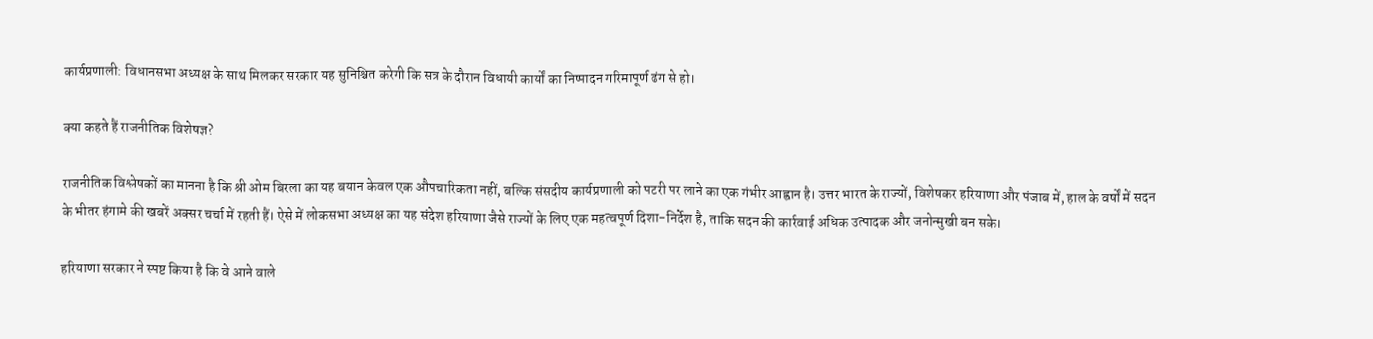कार्यप्रणाली: विधानसभा अध्यक्ष के साथ मिलकर सरकार यह सुनिश्चित करेगी कि सत्र के दौरान विधायी कार्यों का निष्पादन गरिमापूर्ण ढंग से हो।

क्या कहते हैं राजनीतिक विशेषज्ञ?

राजनीतिक विश्लेषकों का मानना है कि श्री ओम बिरला का यह बयान केवल एक औपचारिकता नहीं, बल्कि संसदीय कार्यप्रणाली को पटरी पर लाने का एक गंभीर आह्वान है। उत्तर भारत के राज्यों, विशेषकर हरियाणा और पंजाब में, हाल के वर्षों में सदन के भीतर हंगामे की खबरें अक्सर चर्चा में रहती हैं। ऐसे में लोकसभा अध्यक्ष का यह संदेश हरियाणा जैसे राज्यों के लिए एक महत्वपूर्ण दिशा-निर्देश है, ताकि सदन की कार्रवाई अधिक उत्पादक और जनोन्मुखी बन सके।

हरियाणा सरकार ने स्पष्ट किया है कि वे आने वाले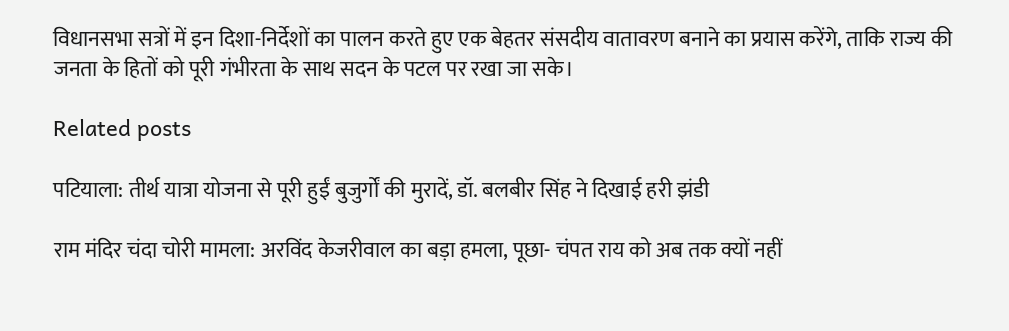विधानसभा सत्रों में इन दिशा-निर्देशों का पालन करते हुए एक बेहतर संसदीय वातावरण बनाने का प्रयास करेंगे, ताकि राज्य की जनता के हितों को पूरी गंभीरता के साथ सदन के पटल पर रखा जा सके।

Related posts

पटियाला: तीर्थ यात्रा योजना से पूरी हुईं बुजुर्गों की मुरादें, डॉ. बलबीर सिंह ने दिखाई हरी झंडी

राम मंदिर चंदा चोरी मामला: अरविंद केजरीवाल का बड़ा हमला, पूछा- चंपत राय को अब तक क्यों नहीं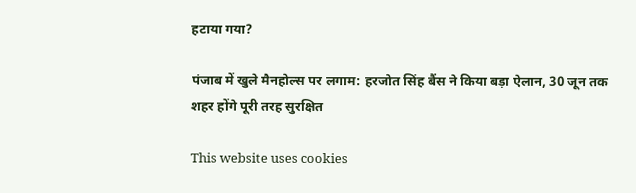हटाया गया?

पंजाब में खुले मैनहोल्स पर लगाम: हरजोत सिंह बैंस ने किया बड़ा ऐलान, 30 जून तक शहर होंगे पूरी तरह सुरक्षित

This website uses cookies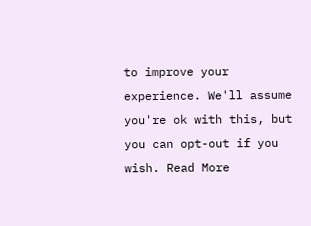to improve your experience. We'll assume you're ok with this, but you can opt-out if you wish. Read More